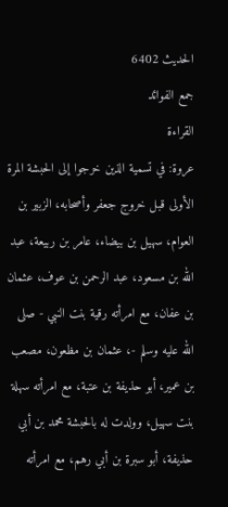الحديث 6402
جمع الفوائد
القراءة
عروة: في تسمية الذين خرجوا إلى الحبشة المرة الأولى قبل خروج جعفر وأصحابه، الزبير بن العوام، سهيل بن بيضاء، عامر بن ربيعة، عبد الله بن مسعود، عبد الرحمن بن عوف، عثمان بن عفان، مع امرأته رقية بنت النبي - صلى الله عليه وسلم -، عثمان بن مظعون، مصعب بن عمير، أبو حذيفة بن عتبة، مع امرأته سهلة بنت سهيل، وولدت له بالحبشة محمد بن أبي حذيفة، أبو سبرة بن أبي رهم، مع امرأته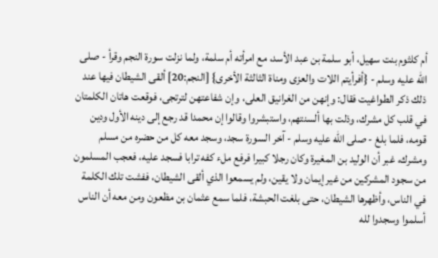أم كلثوم بنت سهيل، أبو سلمة بن عبد الأسد، مع امرأته أم سلمة، ولما نزلت سورة النجم وقرأ - صلى الله عليه وسلم - {أفرأيتم اللات والعزى ومناة الثالثة الأخرى} [النجم:20] ألقى الشيطان فيها عند ذلك ذكر الطواغيت فقال: وإنهن من الغرانيق العلى، وإن شفاعتهن لترتجى، فوقعت هاتان الكلمتان في قلب كل مشرك، وذلت بها ألسنتهم، واستبشروا وقالوا إن محمدا قد رجع إلى دينه الأول ودين قومه، فلما بلغ - صلى الله عليه وسلم - آخر السورة سجد، وسجد معه كل من حضره من مسلم ومشرك، غبر أن الوليد بن المغيرة وكان رجلا كبيرا فرفع ملء كفه ترابا فسجد عليه، فعجب المسلمون من سجود المشركين من غير إيمان ولا يقين، ولم يسمعوا الذي ألقى الشيطان، ففشت تلك الكلمة في الناس، وأظهرها الشيطان، حتى بلغت الحبشة، فلما سمع عثمان بن مظعون ومن معه أن الناس أسلموا وسجدوا لله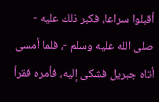أقبلوا سراعا، فكبر ذلك عليه - صلى الله عليه وسلم -، فلما أمسى أتاه جبريل فشكى إليه، فأمره فقرأ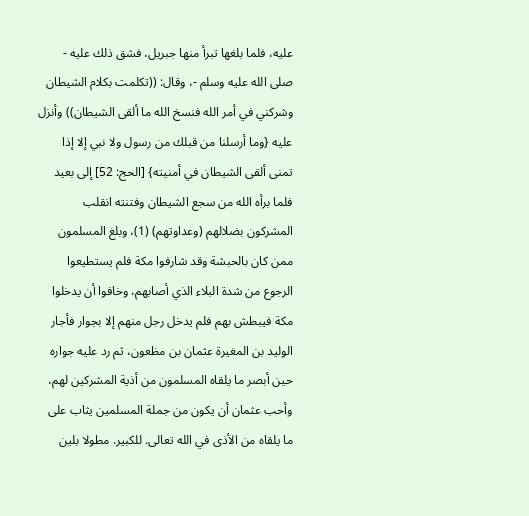عليه، فلما بلغها تبرأ منها جبريل، فشق ذلك عليه - صلى الله عليه وسلم -، وقال: ((تكلمت بكلام الشيطان وشركني في أمر الله فنسخ الله ما ألقى الشيطان)) وأنزل عليه {وما أرسلنا من قبلك من رسول ولا نبي إلا إذا تمنى ألقى الشيطان في أمنيته} [الحج: 52] إلى بعيد فلما برأه الله من سجع الشيطان وفتنته انقلب المشركون بضلالهم (وعداوتهم) (1)، وبلغ المسلمون ممن كان بالحبشة وقد شارفوا مكة فلم يستطيعوا الرجوع من شدة البلاء الذي أصابهم، وخافوا أن يدخلوا مكة فيبطش بهم فلم يدخل رجل منهم إلا بجوار فأجار الوليد بن المغيرة عثمان بن مظعون، ثم رد عليه جواره حين أبصر ما يلقاه المسلمون من أذية المشركين لهم، وأحب عثمان أن يكون من جملة المسلمين يثاب على ما يلقاه من الأذى في الله تعالى. للكبير. مطولا بلين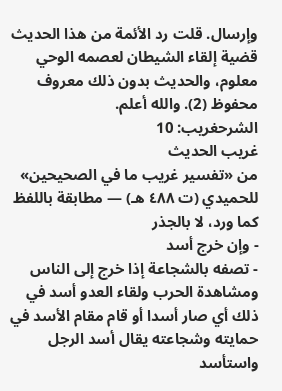وإرسال. قلت رد الأئمة من هذا الحديث قضية إلقاء الشيطان لعصمه الوحي معلوم، والحديث بدون ذلك معروف محفوظ (2). والله أعلم.
الشرحغريب: 10
غريب الحديث
من «تفسير غريب ما في الصحيحين» للحميدي (ت ٤٨٨ هـ) — مطابقة باللفظ كما ورد، لا بالجذر
- وإن خرج أسد
- تصفه بالشجاعة إذا خرج إلى الناس ومشاهدة الحرب ولقاء العدو أسد في ذلك أي صار أسدا أو قام مقام الأسد في حمايته وشجاعته يقال أسد الرجل واستأسد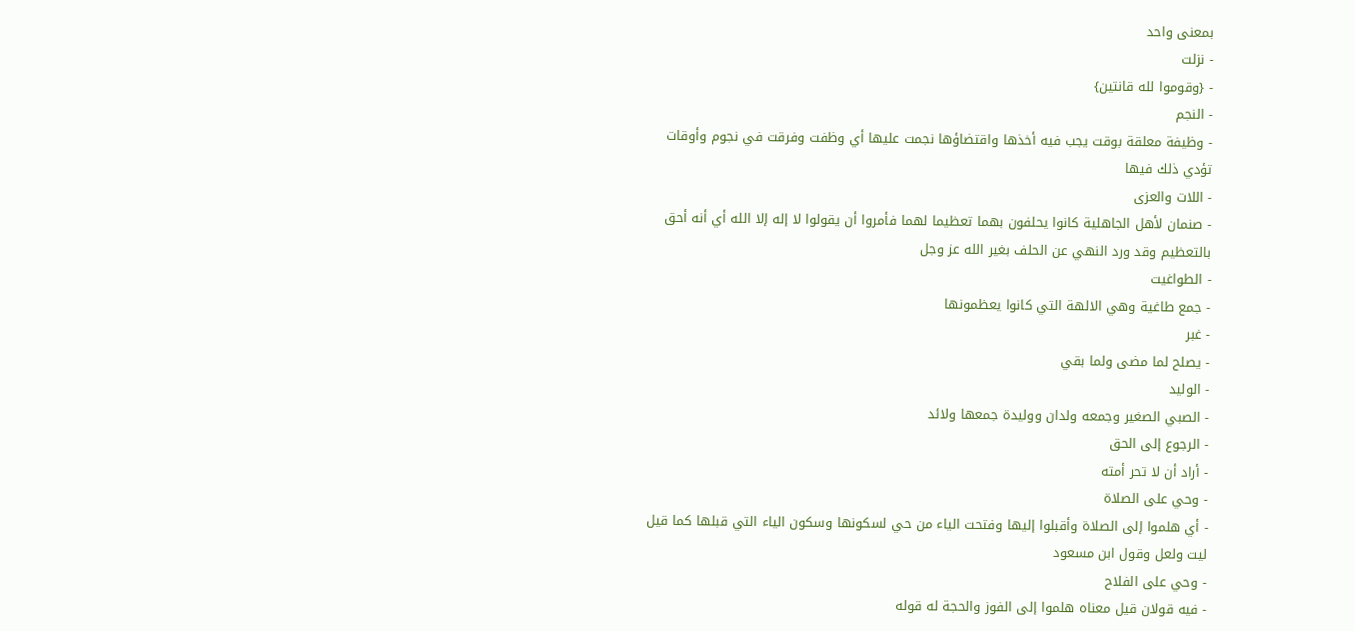بمعنى واحد
- نزلت
- {وقوموا لله قانتين}
- النجم
- وظيفة معلقة بوقت يجب فيه أخذها واقتضاؤها نجمت عليها أي وظفت وفرقت في نجوم وأوقات تؤدي ذلك فيها
- اللات والعزى
- صنمان لأهل الجاهلية كانوا يحلفون بهما تعظيما لهما فأمروا أن يقولوا لا إله إلا الله أي أنه أحق بالتعظيم وقد ورد النهي عن الحلف بغير الله عز وجل
- الطواغيت
- جمع طاغية وهي الالهة التي كانوا يعظمونها
- غبر
- يصلح لما مضى ولما بقي
- الوليد
- الصبي الصغير وجمعه ولدان ووليدة جمعها ولائد
- الرجوع إلى الحق
- أراد أن لا تحر أمته
- وحي على الصلاة
- أي هلموا إلى الصلاة وأقبلوا إليها وفتحت الياء من حي لسكونها وسكون الياء التي قبلها كما قيل ليت ولعل وقول ابن مسعود
- وحي على الفلاح
- فيه قولان قيل معناه هلموا إلى الفوز والحجة له قوله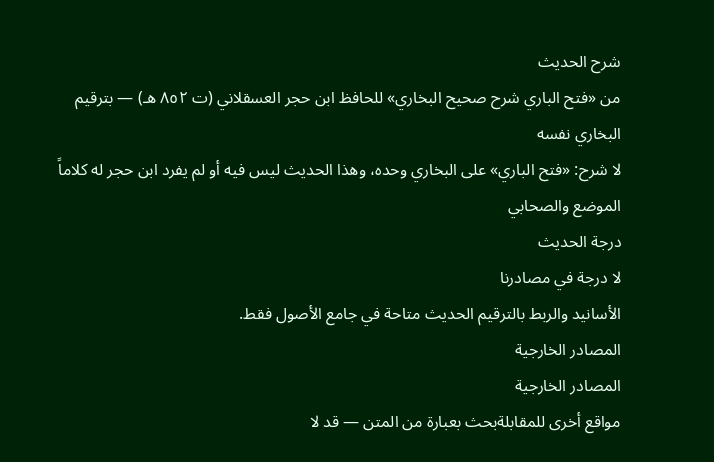شرح الحديث
من «فتح الباري شرح صحيح البخاري» للحافظ ابن حجر العسقلاني (ت ٨٥٢ هـ) — بترقيم البخاري نفسه
لا شرح: «فتح الباري» على البخاري وحده، وهذا الحديث ليس فيه أو لم يفرد ابن حجر له كلاماً
الموضع والصحابي
درجة الحديث
لا درجة في مصادرنا
الأسانيد والربط بالترقيم الحديث متاحة في جامع الأصول فقط.
المصادر الخارجية
المصادر الخارجية
مواقع أخرى للمقابلةبحث بعبارة من المتن — قد لا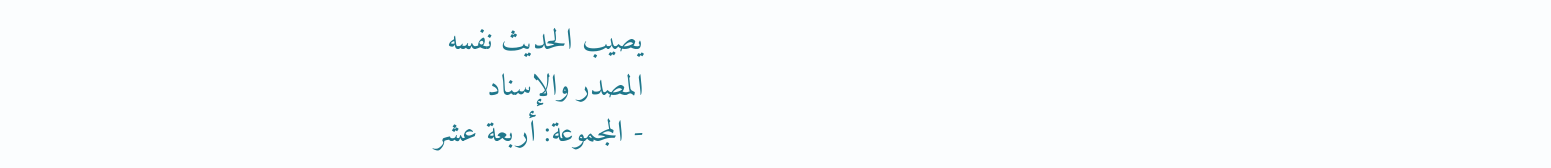يصيب الحديث نفسه
المصدر والإسناد
- المجموعة: أربعة عشر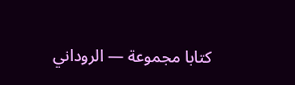كتابا مجموعة — الروداني